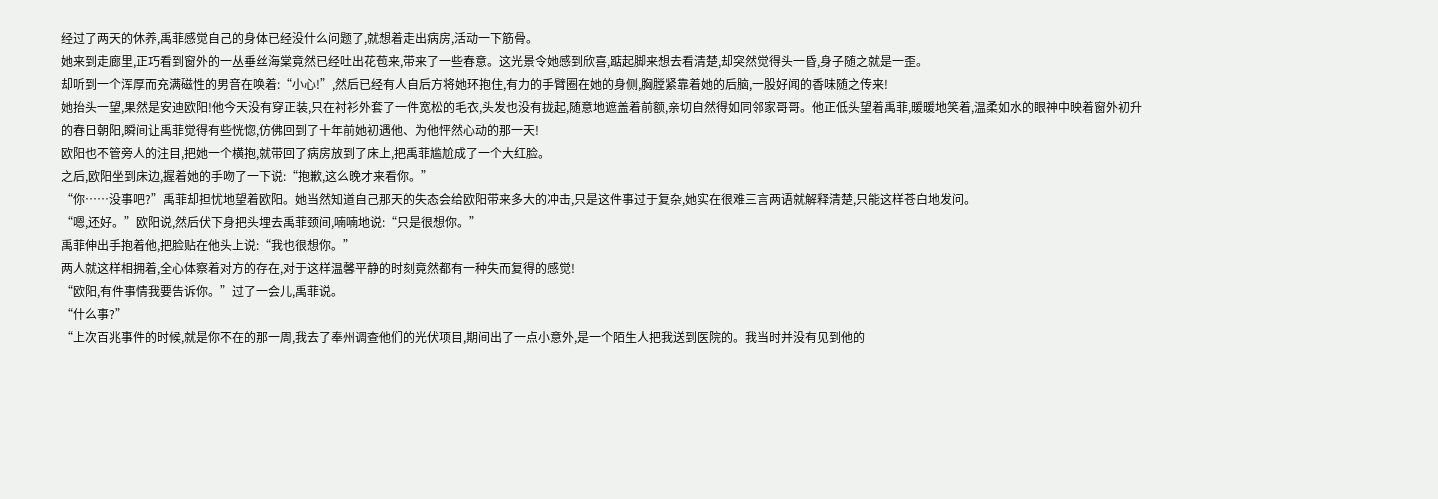经过了两天的休养,禹菲感觉自己的身体已经没什么问题了,就想着走出病房,活动一下筋骨。
她来到走廊里,正巧看到窗外的一丛垂丝海棠竟然已经吐出花苞来,带来了一些春意。这光景令她感到欣喜,踮起脚来想去看清楚,却突然觉得头一昏,身子随之就是一歪。
却听到一个浑厚而充满磁性的男音在唤着:“小心!”,然后已经有人自后方将她环抱住,有力的手臂圈在她的身侧,胸膛紧靠着她的后脑,一股好闻的香味随之传来!
她抬头一望,果然是安迪欧阳!他今天没有穿正装,只在衬衫外套了一件宽松的毛衣,头发也没有拢起,随意地遮盖着前额,亲切自然得如同邻家哥哥。他正低头望着禹菲,暖暖地笑着,温柔如水的眼神中映着窗外初升的春日朝阳,瞬间让禹菲觉得有些恍惚,仿佛回到了十年前她初遇他、为他怦然心动的那一天!
欧阳也不管旁人的注目,把她一个横抱,就带回了病房放到了床上,把禹菲尴尬成了一个大红脸。
之后,欧阳坐到床边,握着她的手吻了一下说:“抱歉,这么晚才来看你。”
“你……没事吧?”禹菲却担忧地望着欧阳。她当然知道自己那天的失态会给欧阳带来多大的冲击,只是这件事过于复杂,她实在很难三言两语就解释清楚,只能这样苍白地发问。
“嗯,还好。”欧阳说,然后伏下身把头埋去禹菲颈间,喃喃地说:“只是很想你。”
禹菲伸出手抱着他,把脸贴在他头上说:“我也很想你。”
两人就这样相拥着,全心体察着对方的存在,对于这样温馨平静的时刻竟然都有一种失而复得的感觉!
“欧阳,有件事情我要告诉你。”过了一会儿,禹菲说。
“什么事?”
“上次百兆事件的时候,就是你不在的那一周,我去了奉州调查他们的光伏项目,期间出了一点小意外,是一个陌生人把我送到医院的。我当时并没有见到他的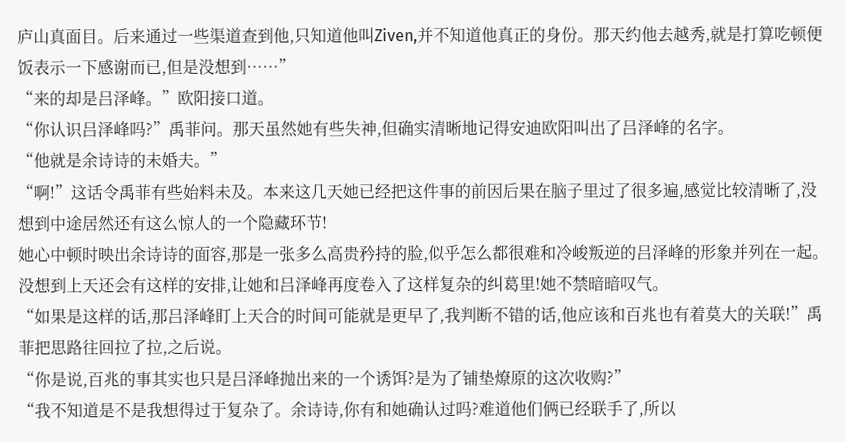庐山真面目。后来通过一些渠道查到他,只知道他叫Ziven,并不知道他真正的身份。那天约他去越秀,就是打算吃顿便饭表示一下感谢而已,但是没想到……”
“来的却是吕泽峰。”欧阳接口道。
“你认识吕泽峰吗?”禹菲问。那天虽然她有些失神,但确实清晰地记得安迪欧阳叫出了吕泽峰的名字。
“他就是余诗诗的未婚夫。”
“啊!”这话令禹菲有些始料未及。本来这几天她已经把这件事的前因后果在脑子里过了很多遍,感觉比较清晰了,没想到中途居然还有这么惊人的一个隐藏环节!
她心中顿时映出余诗诗的面容,那是一张多么高贵矜持的脸,似乎怎么都很难和冷峻叛逆的吕泽峰的形象并列在一起。
没想到上天还会有这样的安排,让她和吕泽峰再度卷入了这样复杂的纠葛里!她不禁暗暗叹气。
“如果是这样的话,那吕泽峰盯上天合的时间可能就是更早了,我判断不错的话,他应该和百兆也有着莫大的关联!”禹菲把思路往回拉了拉,之后说。
“你是说,百兆的事其实也只是吕泽峰抛出来的一个诱饵?是为了铺垫燎原的这次收购?”
“我不知道是不是我想得过于复杂了。余诗诗,你有和她确认过吗?难道他们俩已经联手了,所以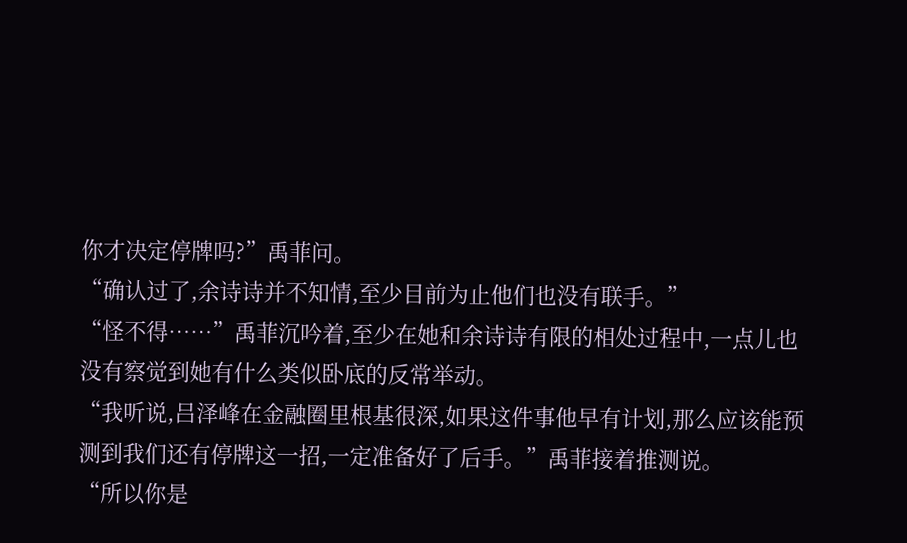你才决定停牌吗?”禹菲问。
“确认过了,余诗诗并不知情,至少目前为止他们也没有联手。”
“怪不得……”禹菲沉吟着,至少在她和余诗诗有限的相处过程中,一点儿也没有察觉到她有什么类似卧底的反常举动。
“我听说,吕泽峰在金融圈里根基很深,如果这件事他早有计划,那么应该能预测到我们还有停牌这一招,一定准备好了后手。”禹菲接着推测说。
“所以你是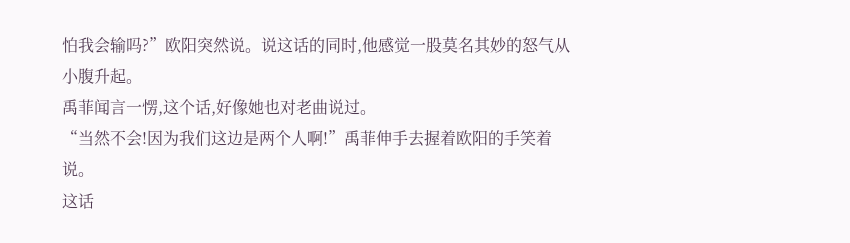怕我会输吗?”欧阳突然说。说这话的同时,他感觉一股莫名其妙的怒气从小腹升起。
禹菲闻言一愣,这个话,好像她也对老曲说过。
“当然不会!因为我们这边是两个人啊!”禹菲伸手去握着欧阳的手笑着说。
这话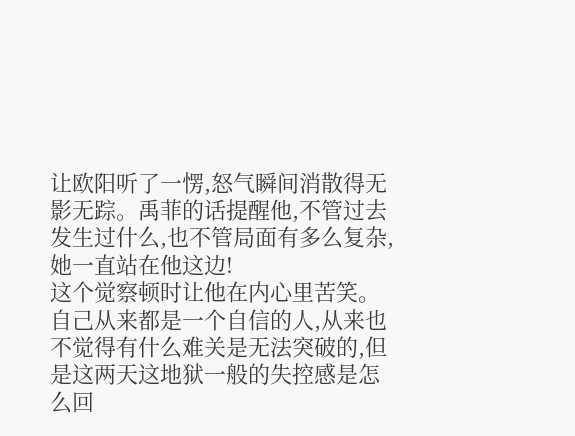让欧阳听了一愣,怒气瞬间消散得无影无踪。禹菲的话提醒他,不管过去发生过什么,也不管局面有多么复杂,她一直站在他这边!
这个觉察顿时让他在内心里苦笑。自己从来都是一个自信的人,从来也不觉得有什么难关是无法突破的,但是这两天这地狱一般的失控感是怎么回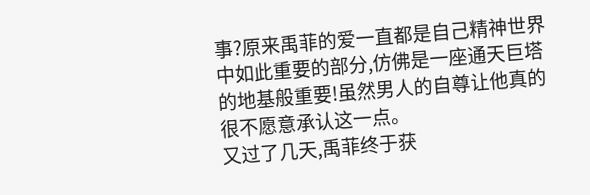事?原来禹菲的爱一直都是自己精神世界中如此重要的部分,仿佛是一座通天巨塔的地基般重要!虽然男人的自尊让他真的很不愿意承认这一点。
又过了几天,禹菲终于获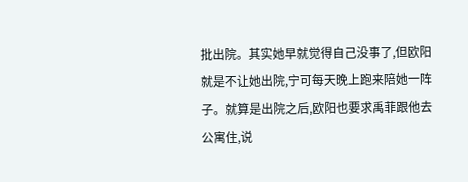批出院。其实她早就觉得自己没事了,但欧阳就是不让她出院,宁可每天晚上跑来陪她一阵子。就算是出院之后,欧阳也要求禹菲跟他去公寓住,说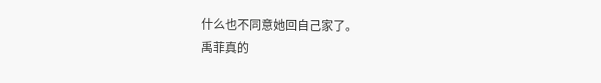什么也不同意她回自己家了。
禹菲真的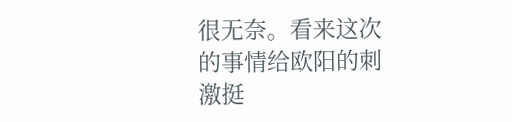很无奈。看来这次的事情给欧阳的刺激挺